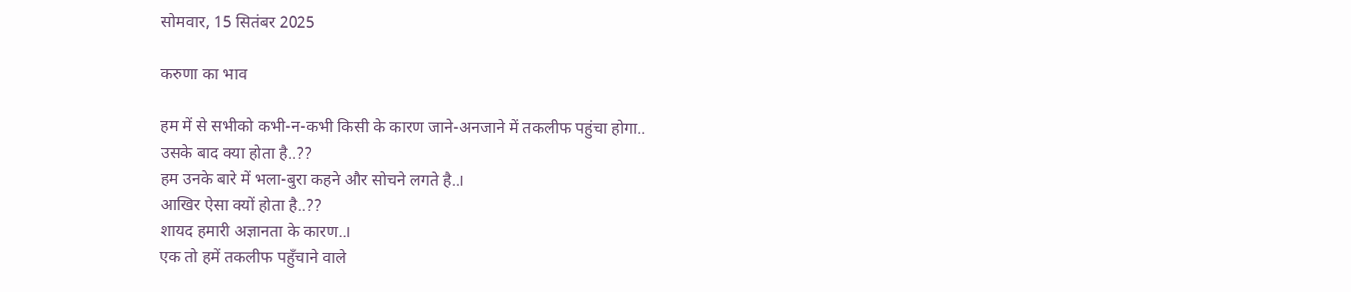सोमवार, 15 सितंबर 2025

करुणा का भाव

हम में से सभीको कभी-न-कभी किसी के कारण जाने-अनजाने में तकलीफ पहुंचा होगा..
उसके बाद क्या होता है..??
हम उनके बारे में भला-बुरा कहने और सोचने लगते है..।
आखिर ऐसा क्यों होता है..??
शायद हमारी अज्ञानता के कारण..।
एक तो हमें तकलीफ पहुँचाने वाले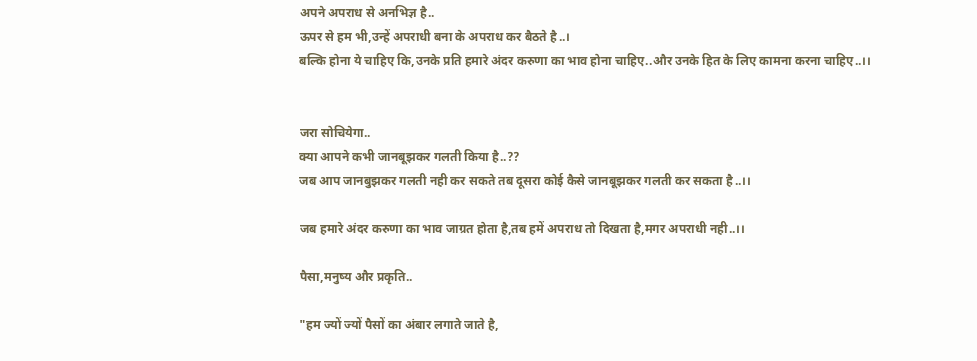अपने अपराध से अनभिज्ञ है..
ऊपर से हम भी,उन्हें अपराधी बना के अपराध कर बैठते है..।
बल्कि होना ये चाहिए कि,उनके प्रति हमारे अंदर करुणा का भाव होना चाहिए..और उनके हित के लिए कामना करना चाहिए..।।


जरा सोचियेगा..
क्या आपने कभी जानबूझकर गलती किया है..??
जब आप जानबुझकर गलती नही कर सकते तब दूसरा कोई कैसे जानबूझकर गलती कर सकता है..।।

जब हमारे अंदर करुणा का भाव जाग्रत होता है,तब हमें अपराध तो दिखता है,मगर अपराधी नही..।।

पैसा,मनुष्य और प्रकृति..

"हम ज्यों ज्यों पैसों का अंबार लगाते जाते है,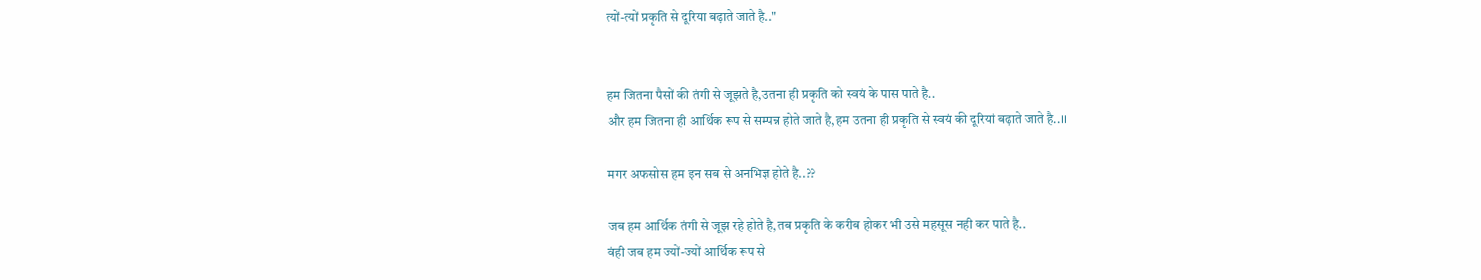त्यों-त्यों प्रकृति से दूरिया बढ़ाते जाते है.."


हम जितना पैसों की तंगी से जूझते है,उतना ही प्रकृति को स्वयं के पास पाते है..
और हम जितना ही आर्थिक रूप से सम्पन्न होते जाते है,हम उतना ही प्रकृति से स्वयं की दूरियां बढ़ाते जाते है..।।

मगर अफसोस हम इन सब से अनभिज्ञ होते है..??

जब हम आर्थिक तंगी से जूझ रहे होते है,तब प्रकृति के करीब होकर भी उसे महसूस नही कर पाते है..
वंही जब हम ज्यों-ज्यों आर्थिक रूप से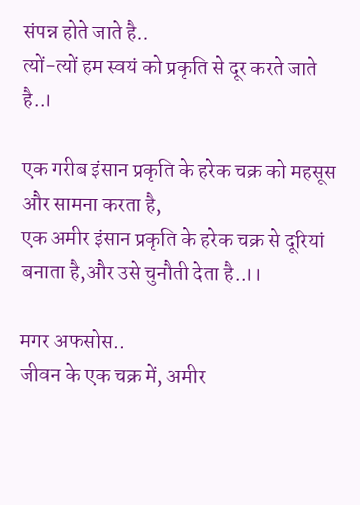संपन्न होते जाते है..
त्यों-त्यों हम स्वयं को प्रकृति से दूर करते जाते है..।

एक गरीब इंसान प्रकृति के हरेक चक्र को महसूस और सामना करता है,
एक अमीर इंसान प्रकृति के हरेक चक्र से दूरियां बनाता है,और उसे चुनौती देता है..।।

मगर अफसोस..
जीवन के एक चक्र में, अमीर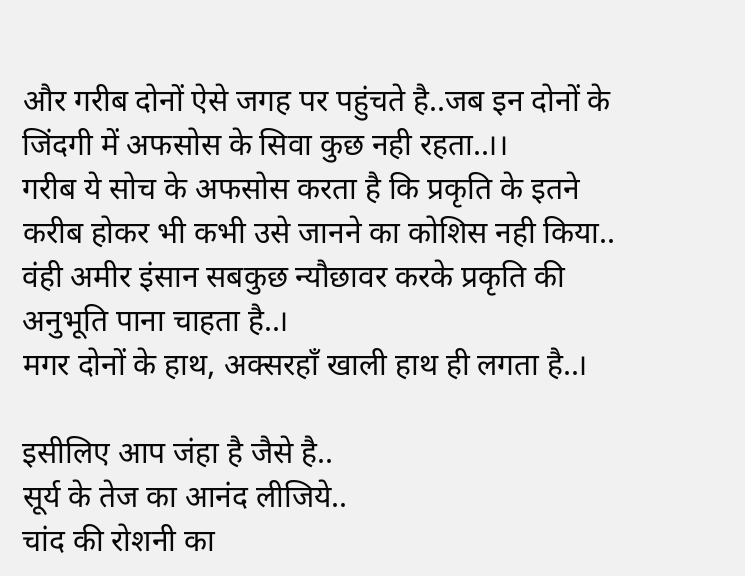और गरीब दोनों ऐसे जगह पर पहुंचते है..जब इन दोनों के जिंदगी में अफसोस के सिवा कुछ नही रहता..।।
गरीब ये सोच के अफसोस करता है कि प्रकृति के इतने करीब होकर भी कभी उसे जानने का कोशिस नही किया..
वंही अमीर इंसान सबकुछ न्यौछावर करके प्रकृति की अनुभूति पाना चाहता है..।
मगर दोनों के हाथ, अक्सरहाँ खाली हाथ ही लगता है..।

इसीलिए आप जंहा है जैसे है..
सूर्य के तेज का आनंद लीजिये..
चांद की रोशनी का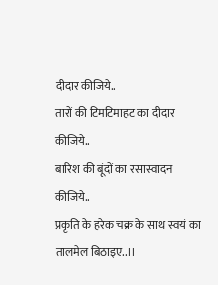दीदार कीजिये..
तारों की टिमटिमाहट का दीदार कीजिये..
बारिश की बूंदों का रसास्वादन कीजिये..
प्रकृति के हरेक चक्र के साथ स्वयं का तालमेल बिठाइए..।।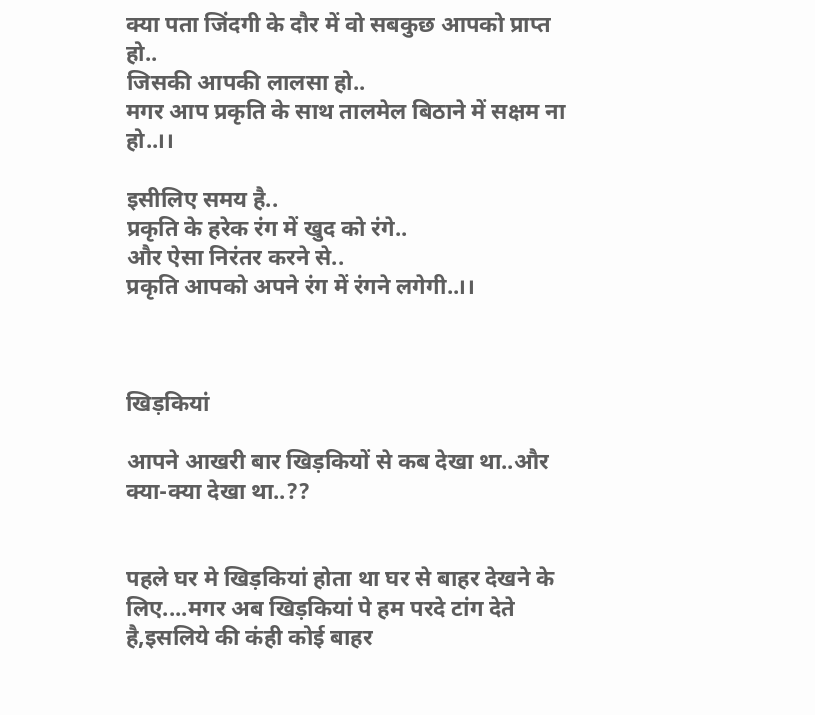क्या पता जिंदगी के दौर में वो सबकुछ आपको प्राप्त हो..
जिसकी आपकी लालसा हो..
मगर आप प्रकृति के साथ तालमेल बिठाने में सक्षम ना हो..।।

इसीलिए समय है..
प्रकृति के हरेक रंग में खुद को रंगे..
और ऐसा निरंतर करने से..
प्रकृति आपको अपने रंग में रंगने लगेगी..।।



खिड़कियां

आपने आखरी बार खिड़कियों से कब देखा था..और क्या-क्या देखा था..??


पहले घर मे खिड़कियां होता था घर से बाहर देखने के लिए....मगर अब खिड़कियां पे हम परदे टांग देते है,इसलिये की कंही कोई बाहर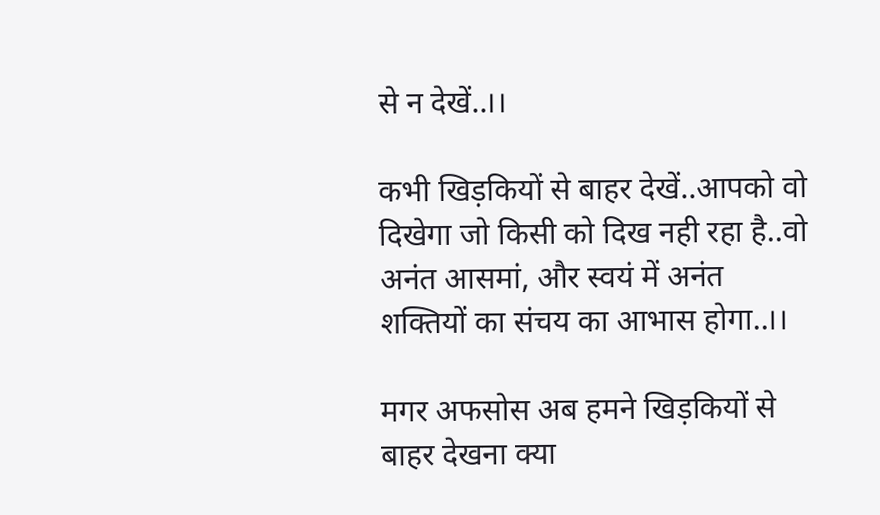से न देखें..।।

कभी खिड़कियों से बाहर देखें..आपको वो दिखेगा जो किसी को दिख नही रहा है..वो अनंत आसमां, और स्वयं में अनंत शक्तियों का संचय का आभास होगा..।।

मगर अफसोस अब हमने खिड़कियों से बाहर देखना क्या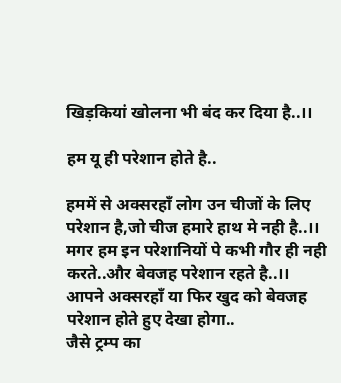खिड़कियां खोलना भी बंद कर दिया है..।।

हम यू ही परेशान होते है..

हममें से अक्सरहाँ लोग उन चीजों के लिए परेशान है,जो चीज हमारे हाथ मे नही है..।।
मगर हम इन परेशानियों पे कभी गौर ही नही करते..और बेवजह परेशान रहते है..।।
आपने अक्सरहाँ या फिर खुद को बेवजह परेशान होते हुए देखा होगा..
जैसे ट्रम्प का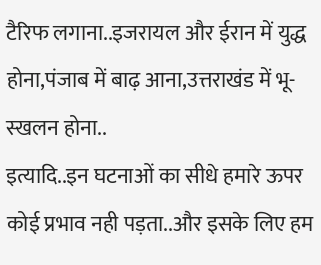टैरिफ लगाना..इजरायल और ईरान में युद्ध होना,पंजाब में बाढ़ आना,उत्तराखंड में भू-स्खलन होना..
इत्यादि..इन घटनाओं का सीधे हमारे ऊपर कोई प्रभाव नही पड़ता..और इसके लिए हम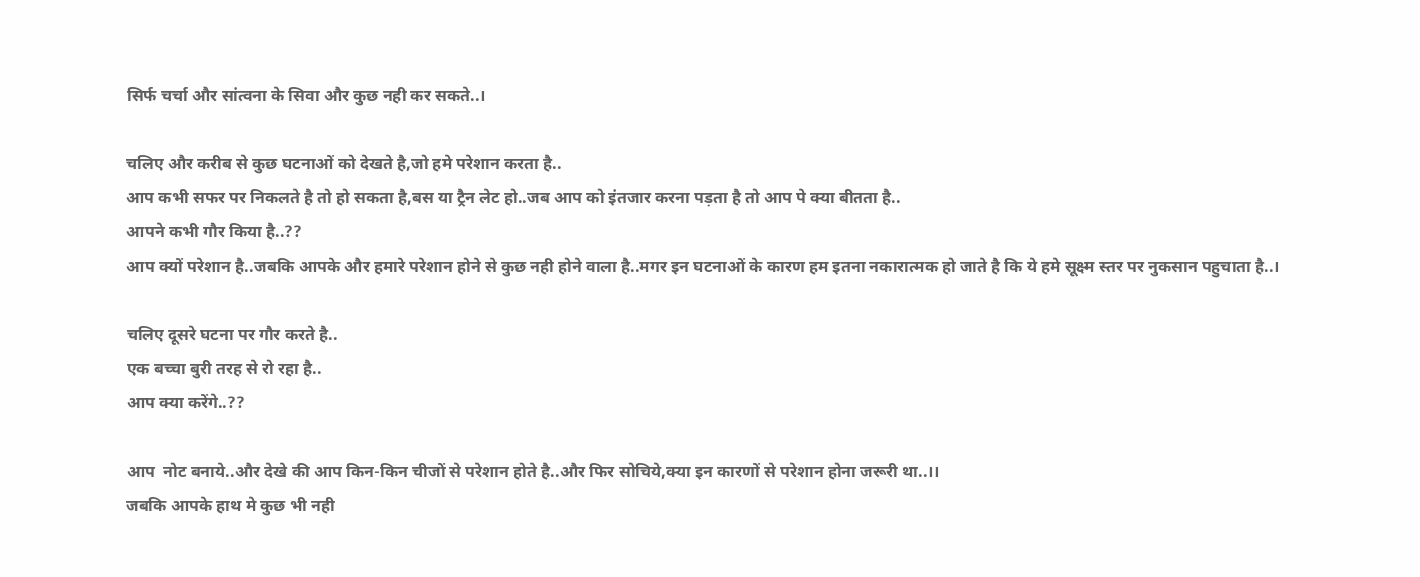सिर्फ चर्चा और सांत्वना के सिवा और कुछ नही कर सकते..।

चलिए और करीब से कुछ घटनाओं को देखते है,जो हमे परेशान करता है..
आप कभी सफर पर निकलते है तो हो सकता है,बस या ट्रैन लेट हो..जब आप को इंतजार करना पड़ता है तो आप पे क्या बीतता है..
आपने कभी गौर किया है..??
आप क्यों परेशान है..जबकि आपके और हमारे परेशान होने से कुछ नही होने वाला है..मगर इन घटनाओं के कारण हम इतना नकारात्मक हो जाते है कि ये हमे सूक्ष्म स्तर पर नुकसान पहुचाता है..।

चलिए दूसरे घटना पर गौर करते है..
एक बच्चा बुरी तरह से रो रहा है..
आप क्या करेंगे..??

आप  नोट बनाये..और देखे की आप किन-किन चीजों से परेशान होते है..और फिर सोचिये,क्या इन कारणों से परेशान होना जरूरी था..।।
जबकि आपके हाथ मे कुछ भी नही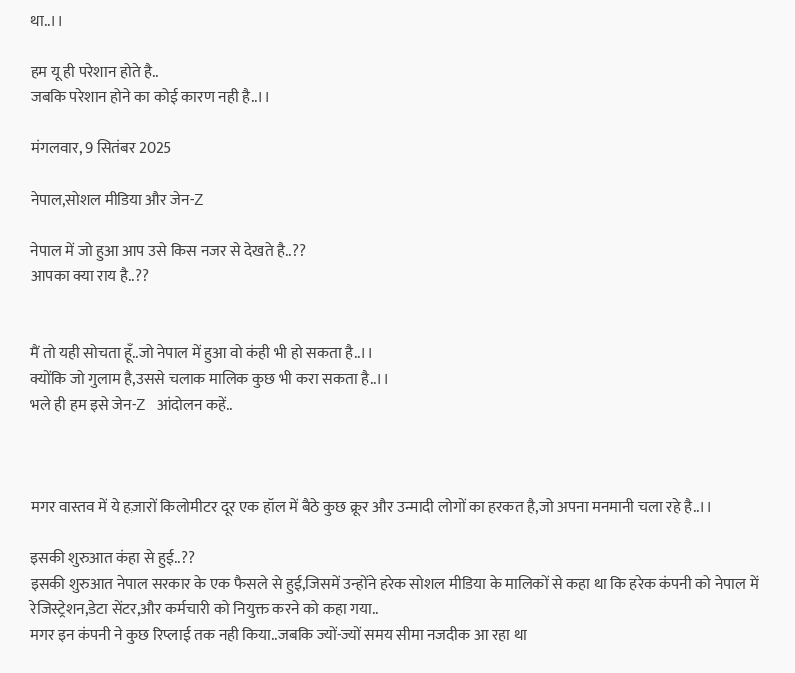था..।।

हम यू ही परेशान होते है..
जबकि परेशान होने का कोई कारण नही है..।।

मंगलवार, 9 सितंबर 2025

नेपाल,सोशल मीडिया और जेन-Z

नेपाल में जो हुआ आप उसे किस नजर से देखते है..??
आपका क्या राय है..??


मैं तो यही सोचता हूँ..जो नेपाल में हुआ वो कंही भी हो सकता है..।।
क्योंकि जो गुलाम है,उससे चलाक मालिक कुछ भी करा सकता है..।।
भले ही हम इसे जेन-Z आंदोलन कहें..



मगर वास्तव में ये हज़ारों किलोमीटर दूर एक हॉल में बैठे कुछ क्रूर और उन्मादी लोगों का हरकत है,जो अपना मनमानी चला रहे है..।।

इसकी शुरुआत कंहा से हुई..??
इसकी शुरुआत नेपाल सरकार के एक फैसले से हुई,जिसमें उन्होंने हरेक सोशल मीडिया के मालिकों से कहा था कि हरेक कंपनी को नेपाल में रेजिस्ट्रेशन,डेटा सेंटर,और कर्मचारी को नियुक्त करने को कहा गया..
मगर इन कंपनी ने कुछ रिप्लाई तक नही किया..जबकि ज्यों-ज्यों समय सीमा नजदीक आ रहा था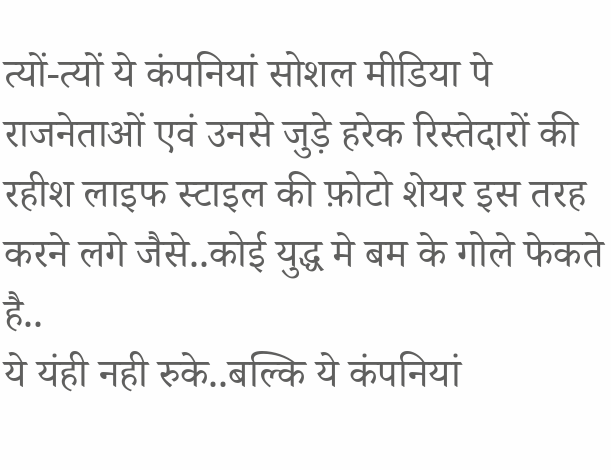त्यों-त्यों ये कंपनियां सोशल मीडिया पे राजनेताओं एवं उनसे जुड़े हरेक रिस्तेदारों की रहीश लाइफ स्टाइल की फ़ोटो शेयर इस तरह करने लगे जैसे..कोई युद्ध मे बम के गोले फेकते है..
ये यंही नही रुके..बल्कि ये कंपनियां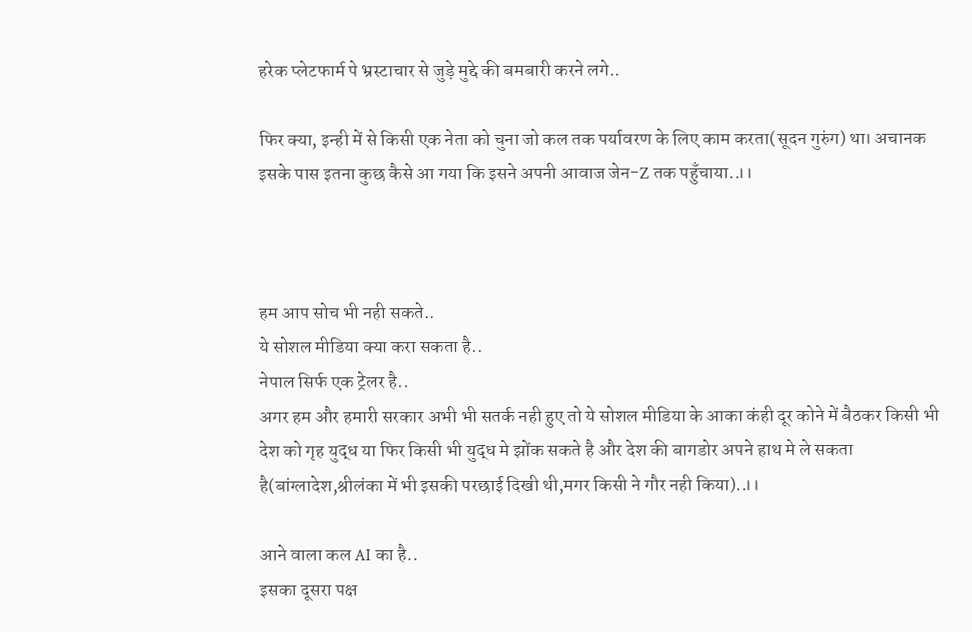हरेक प्लेटफार्म पे भ्रस्टाचार से जुड़े मुद्दे की बमबारी करने लगे..

फिर क्या, इन्ही में से किसी एक नेता को चुना जो कल तक पर्यावरण के लिए काम करता(सूदन गुरुंग) था। अचानक इसके पास इतना कुछ कैसे आ गया कि इसने अपनी आवाज जेन-Z तक पहुँचाया..।।



हम आप सोच भी नही सकते..
ये सोशल मीडिया क्या करा सकता है..
नेपाल सिर्फ एक ट्रेलर है..
अगर हम और हमारी सरकार अभी भी सतर्क नही हुए तो ये सोशल मीडिया के आका कंही दूर कोने में बैठकर किसी भी देश को गृह युद्ध या फिर किसी भी युद्ध मे झोंक सकते है और देश की बागडोर अपने हाथ मे ले सकता है(बांग्लादेश,श्रीलंका में भी इसकी परछाई दिखी थी,मगर किसी ने गौर नही किया)..।।

आने वाला कल AI का है..
इसका दूसरा पक्ष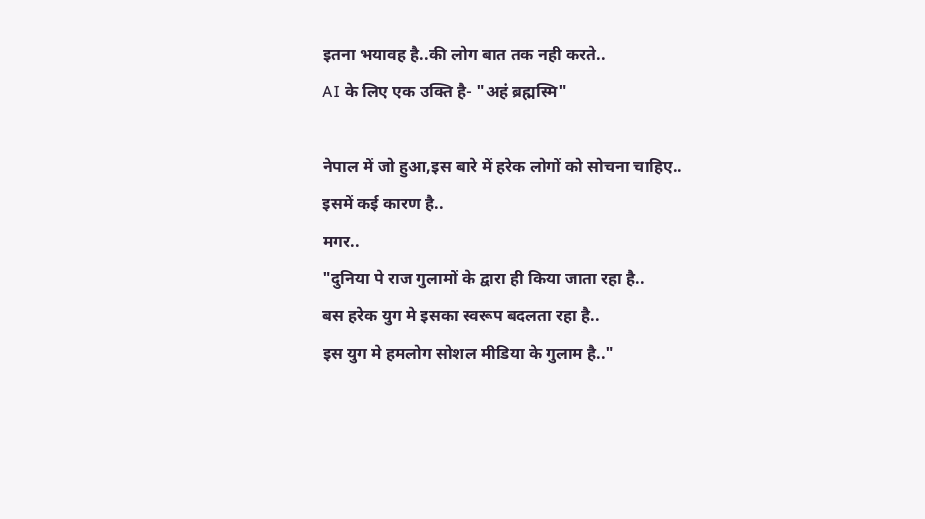इतना भयावह है..की लोग बात तक नही करते..
AI के लिए एक उक्ति है- "अहं ब्रह्मस्मि"

नेपाल में जो हुआ,इस बारे में हरेक लोगों को सोचना चाहिए..
इसमें कई कारण है..
मगर..
"दुनिया पे राज गुलामों के द्वारा ही किया जाता रहा है..
बस हरेक युग मे इसका स्वरूप बदलता रहा है..
इस युग मे हमलोग सोशल मीडिया के गुलाम है.."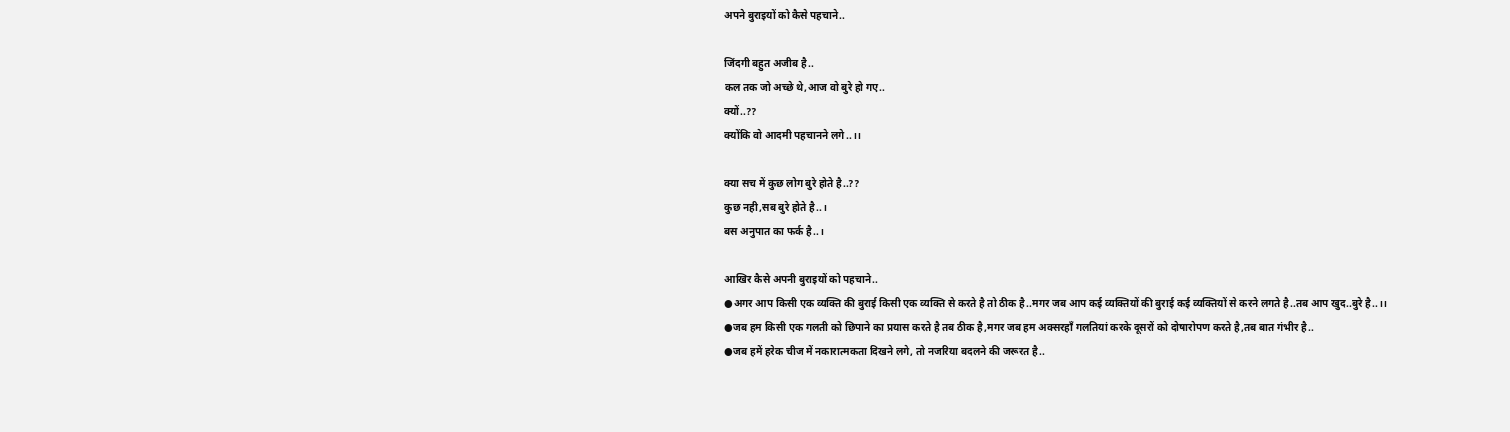अपने बुराइयों को कैसे पहचाने..

जिंदगी बहुत अजीब है..
कल तक जो अच्छे थे,आज वो बुरे हो गए..
क्यों..??
क्योंकि वो आदमी पहचानने लगे..।।

क्या सच में कुछ लोग बुरे होते है..??
कुछ नही,सब बुरे होते है..।
बस अनुपात का फर्क है..।

आखिर कैसे अपनी बुराइयों को पहचाने..
●अगर आप किसी एक व्यक्ति की बुराई किसी एक व्यक्ति से करते है तो ठीक है..मगर जब आप कई व्यक्तियों की बुराई कई व्यक्तियों से करने लगते है..तब आप खुद..बुरे है..।।
●जब हम किसी एक गलती को छिपाने का प्रयास करते है तब ठीक है,मगर जब हम अक्सरहाँ गलतियां करके दूसरों को दोषारोपण करते है,तब बात गंभीर है..
●जब हमें हरेक चीज में नकारात्मकता दिखने लगे, तो नजरिया बदलने की जरूरत है..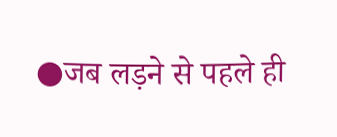●जब लड़ने से पहले ही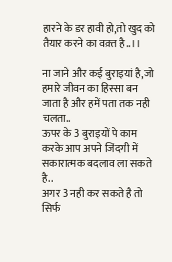हारने के डर हावी हो,तो खुद को तैयार करने का वक़्त है..।।

ना जाने और कई बुराइयां है,जो हमारे जीवन का हिस्सा बन जाता है और हमें पता तक नही चलता..
ऊपर के 3 बुराइयों पे काम करके आप अपने जिंदगी में सकारात्मक बदलाव ला सकते है..
अगर 3 नही कर सकते है तो सिर्फ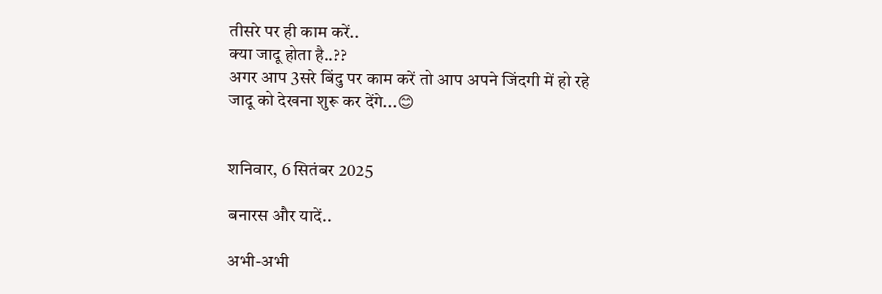तीसरे पर ही काम करें..
क्या जादू होता है..??
अगर आप 3सरे बिंदु पर काम करें तो आप अपने जिंदगी में हो रहे जादू को देखना शुरू कर देंगे...😊


शनिवार, 6 सितंबर 2025

बनारस और यादें..

अभी-अभी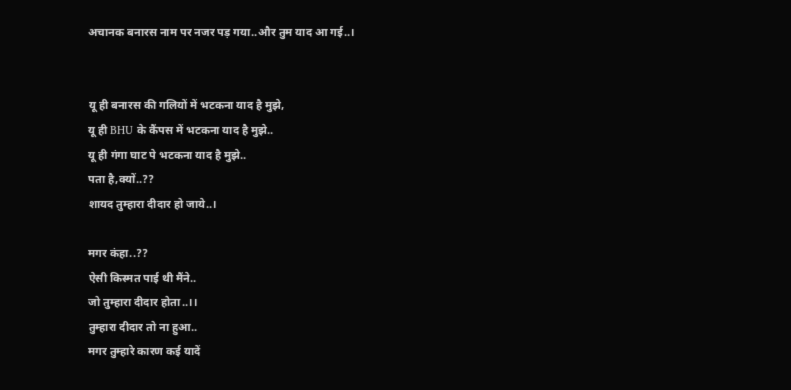अचानक बनारस नाम पर नजर पड़ गया..और तुम याद आ गई..।


यू ही बनारस की गलियों में भटकना याद है मुझे,
यू ही BHU के कैंपस में भटकना याद है मुझे..
यू ही गंगा घाट पे भटकना याद है मुझे..
पता है,क्यों..??
शायद तुम्हारा दीदार हो जाये..।

मगर कंहा..??
ऐसी किस्मत पाई थी मैंने..
जो तुम्हारा दीदार होता..।।
तुम्हारा दीदार तो ना हुआ..
मगर तुम्हारे कारण कई यादें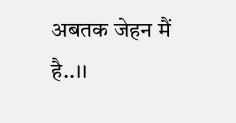अबतक जेहन मैं है..।।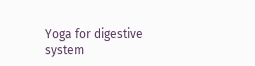Yoga for digestive system